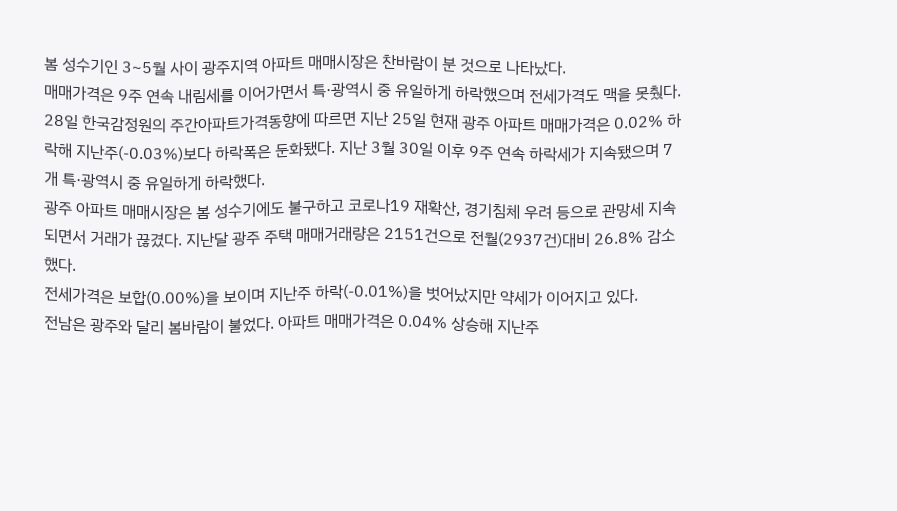봄 성수기인 3~5월 사이 광주지역 아파트 매매시장은 찬바람이 분 것으로 나타났다.
매매가격은 9주 연속 내림세를 이어가면서 특·광역시 중 유일하게 하락했으며 전세가격도 맥을 못췄다.
28일 한국감정원의 주간아파트가격동향에 따르면 지난 25일 현재 광주 아파트 매매가격은 0.02% 하락해 지난주(-0.03%)보다 하락폭은 둔화됐다. 지난 3월 30일 이후 9주 연속 하락세가 지속됐으며 7개 특·광역시 중 유일하게 하락했다.
광주 아파트 매매시장은 봄 성수기에도 불구하고 코로나19 재확산, 경기침체 우려 등으로 관망세 지속되면서 거래가 끊겼다. 지난달 광주 주택 매매거래량은 2151건으로 전월(2937건)대비 26.8% 감소했다.
전세가격은 보합(0.00%)을 보이며 지난주 하락(-0.01%)을 벗어났지만 약세가 이어지고 있다.
전남은 광주와 달리 봄바람이 불었다. 아파트 매매가격은 0.04% 상승해 지난주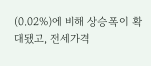(0.02%)에 비해 상승폭이 확대됐고, 전세가격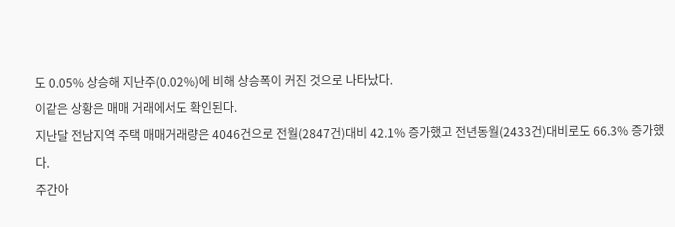도 0.05% 상승해 지난주(0.02%)에 비해 상승폭이 커진 것으로 나타났다.
이같은 상황은 매매 거래에서도 확인된다.
지난달 전남지역 주택 매매거래량은 4046건으로 전월(2847건)대비 42.1% 증가했고 전년동월(2433건)대비로도 66.3% 증가했다.
주간아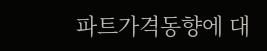파트가격동향에 대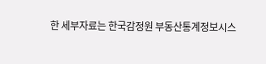한 세부자료는 한국감정원 부동산통계정보시스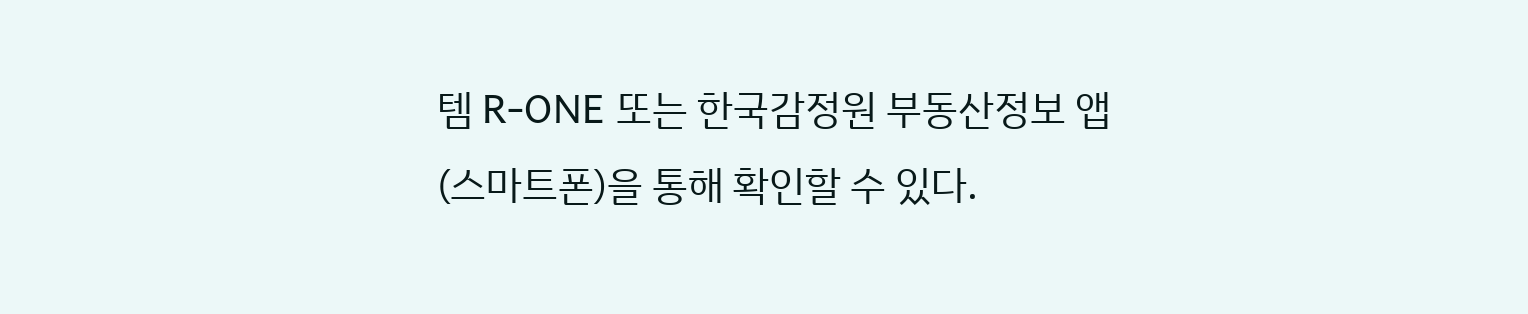템 R-ONE 또는 한국감정원 부동산정보 앱(스마트폰)을 통해 확인할 수 있다.